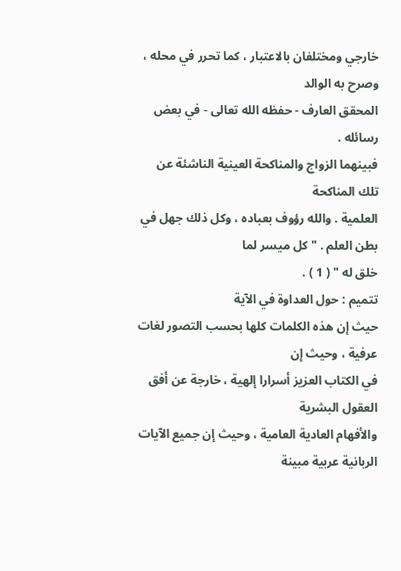خارجي ومختلفان بالاعتبار ، كما تحرر في محله ، وصرح به الوالد
المحقق العارف - حفظه الله تعالى - في بعض رسائله .
فبينهما الزواج والمناكحة العينية الناشئة عن تلك المناكحة
العلمية . والله رؤوف بعباده ، وكل ذلك جهل في بطن العلم . " كل ميسر لما
خلق له " ( 1 ) .
تتميم : حول العداوة في الآية
حيث إن هذه الكلمات كلها بحسب التصور لغات عرفية ، وحيث إن
في الكتاب العزيز أسرارا إلهية ، خارجة عن أفق العقول البشرية
والأفهام العادية العامية ، وحيث إن جميع الآيات الربانية عربية مبينة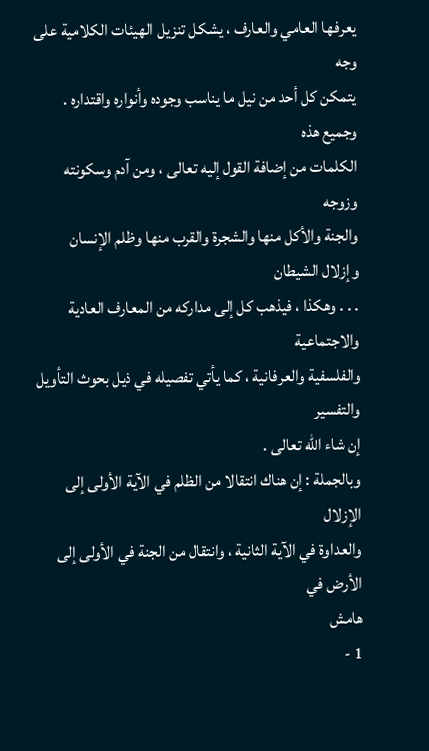يعرفها العامي والعارف ، يشكل تنزيل الهيئات الكلامية على وجه
يتمكن كل أحد من نيل ما يناسب وجوده وأنواره واقتداره . وجميع هذه
الكلمات من إضافة القول إليه تعالى ، ومن آدم وسكونته وزوجه
والجنة والأكل منها والشجرة والقرب منها وظلم الإنسان وإزلال الشيطان
. . . وهكذا ، فيذهب كل إلى مداركه من المعارف العادية والاجتماعية
والفلسفية والعرفانية ، كما يأتي تفصيله في ذيل بحوث التأويل والتفسير
إن شاء الله تعالى .
وبالجملة : إن هناك انتقالا من الظلم في الآية الأولى إلى الإزلال
والعداوة في الآية الثانية ، وانتقال من الجنة في الأولى إلى الأرض في
هامش
1 -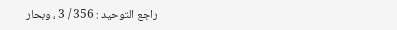راجع التوحيد : 356 / 3 ، وبحار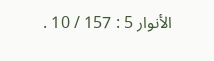الأنوار 5 : 157 / 10 .